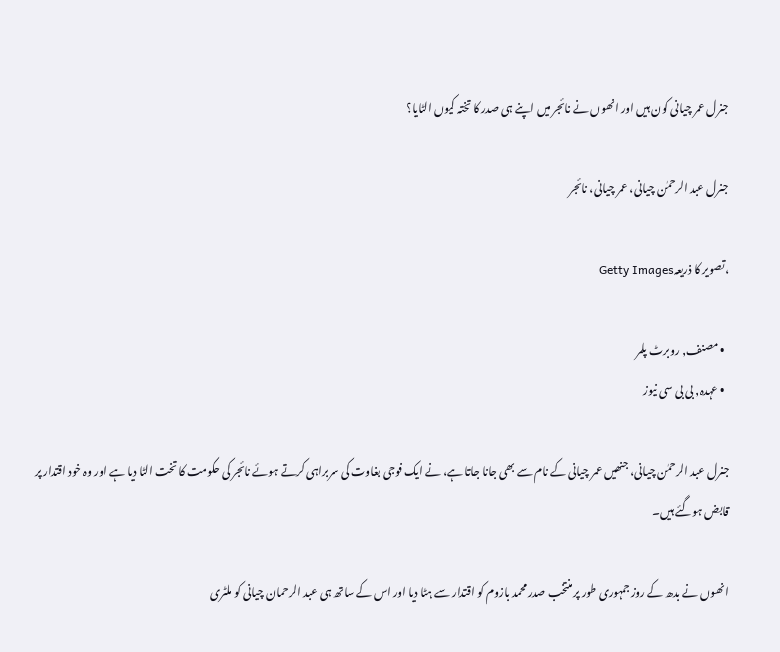جنرل عمر چیانی کون ہیں اور انھوں نے نائجر میں اپنے ہی صدر کا تختہ کیوں الٹایا؟

جنرل عبد الرحمٰن چیانی، عمر چیانی، نائجر

،تصویر کا ذریعہGetty Images

  • مصنف, روبرٹ پلمر
  • عہدہ, بی بی سی نیوز

جنرل عبد الرحمٰن چیانی، جنھیں عمر چیانی کے نام سے بھی جانا جاتا ہے، نے ایک فوجی بغاوت کی سربراہی کرتے ہوئے نائجر کی حکومت کا تخت الٹا دیا ہے اور وہ خود اقتدار پر قابض ہوگئے ہیں۔

انھوں نے بدھ کے روز جمہوری طور پر منتخب صدر محمد بازوم کو اقتدار سے ہٹا دیا اور اس کے ساتھ ہی عبد الرحمان چیانی کو ملٹری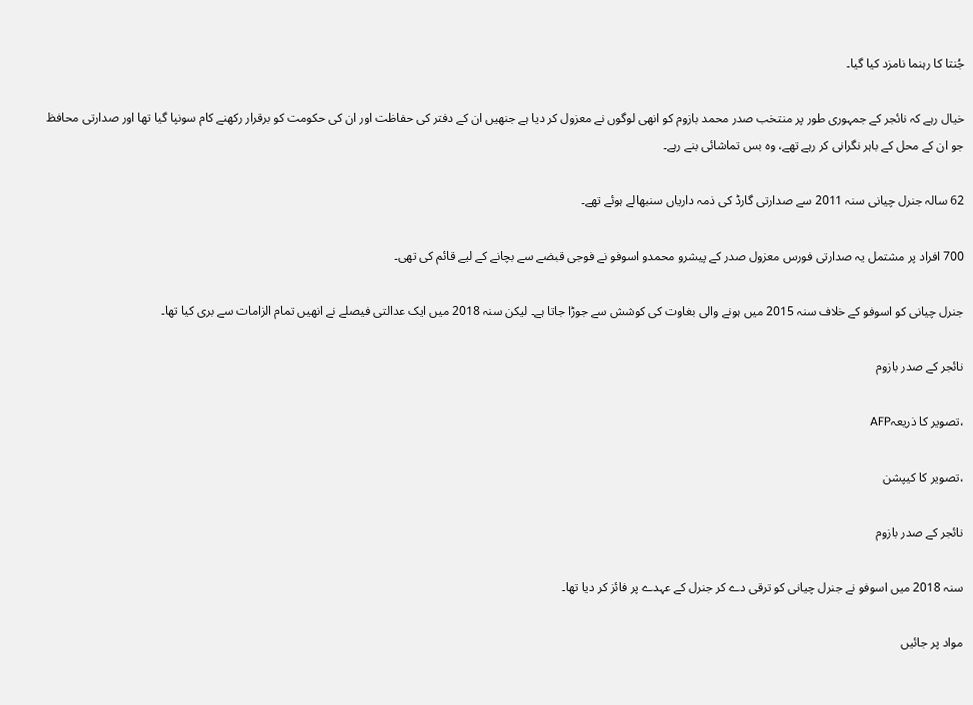جُنتا کا رہنما نامزد کیا گیا۔

خیال رہے کہ نائجر کے جمہوری طور پر منتخب صدر محمد بازوم کو انھی لوگوں نے معزول کر دیا ہے جنھیں ان کے دفتر کی حفاظت اور ان کی حکومت کو برقرار رکھنے کام سونپا گيا تھا اور صدارتی محافظ جو ان کے محل کے باہر نگرانی کر رہے تھے، وہ بس تماشائی بنے رہے۔

62 سالہ جنرل چیانی سنہ 2011 سے صدارتی گارڈ کی ذمہ داریاں سنبھالے ہوئے تھے۔

700 افراد پر مشتمل یہ صدارتی فورس معزول صدر کے پیشرو محمدو اسوفو نے فوجی قبضے سے بچانے کے لیے قائم کی تھی۔

جنرل چیانی کو اسوفو کے خلاف سنہ 2015 میں ہونے والی بغاوت کی کوشش سے جوڑا جاتا ہے۔ لیکن سنہ 2018 میں ایک عدالتی فیصلے نے انھیں تمام الزامات سے بری کیا تھا۔

نائجر کے صدر بازوم

،تصویر کا ذریعہAFP

،تصویر کا کیپشن

نائجر کے صدر بازوم

سنہ 2018 میں اسوفو نے جنرل چیانی کو ترقی دے کر جنرل کے عہدے پر فائز کر دیا تھا۔

مواد پر جائیں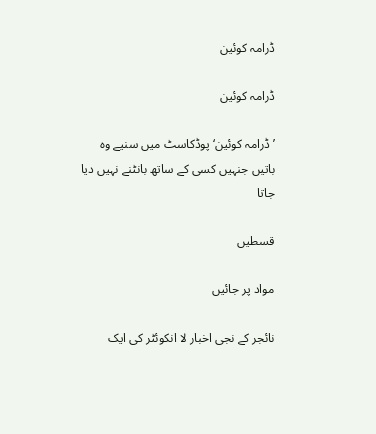ڈرامہ کوئین

ڈرامہ کوئین

’ڈرامہ کوئین‘ پوڈکاسٹ میں سنیے وہ باتیں جنہیں کسی کے ساتھ بانٹنے نہیں دیا جاتا

قسطیں

مواد پر جائیں

نائجر کے نجی اخبار لا انکوئٹر کی ایک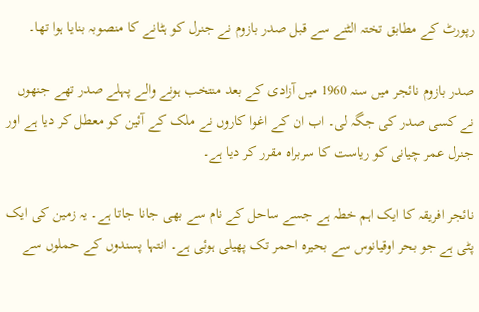رپورٹ کے مطابق تختہ الٹنے سے قبل صدر بازوم نے جنرل کو ہٹانے کا منصوبہ بنایا ہوا تھا۔

صدر بازوم نائجر میں سنہ 1960 میں آزادی کے بعد منتخب ہونے والے پہلے صدر تھے جنھوں نے کسی صدر کی جگہ لی۔ اب ان کے اغوا کاروں نے ملک کے آئین کو معطل کر دیا ہے اور جنرل عمر چیانی کو ریاست کا سربراہ مقرر کر دیا ہے۔

نائجر افریقہ کا ایک اہم خطہ ہے جسے ساحل کے نام سے بھی جانا جاتا ہے۔ یہ زمین کی ایک پٹی ہے جو بحر اوقیانوس سے بحیرہ احمر تک پھیلی ہوئی ہے۔ انتہا پسندوں کے حملوں سے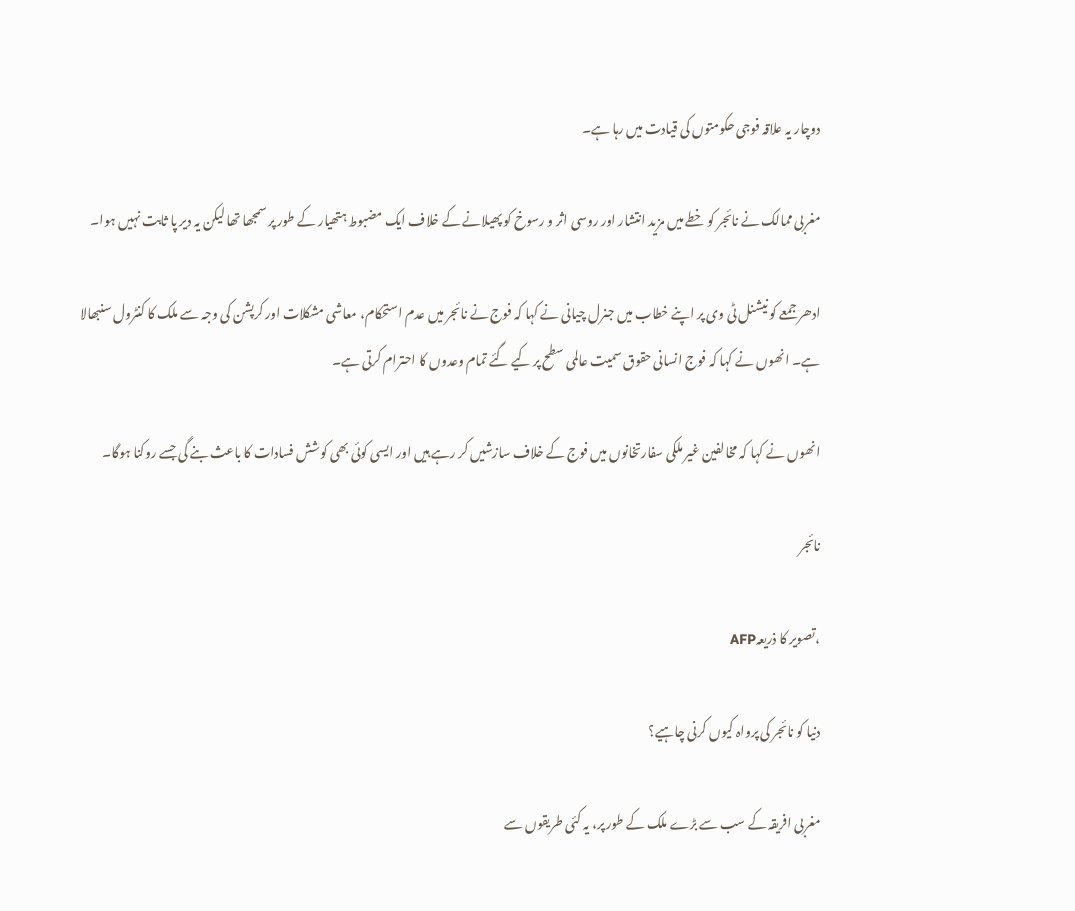دوچار یہ علاقہ فوجی حکومتوں کی قیادت میں رہا ہے۔

مغربی ممالک نے نائجر کو خطے میں مزید انتشار اور روسی اثر و رسوخ کو پھیلانے کے خلاف ایک مضبوط ہتھیار کے طور پر سمجھا تھا لیکن یہ دیر پا ثابت نہیں ہوا۔

ادھر جمعے کو نیشنل ٹی وی پر اپنے خطاب میں جنرل چیانی نے کہا کہ فوج نے نائجر میں عدم استحکام، معاشی مشکلات اور کرپشن کی وجہ سے ملک کا کنٹرول سنبھالا ہے۔ انھوں نے کہا کہ فوج انسانی حقوق سمیت عالمی سطح پر کیے گئے تمام وعدوں کا احترام کرتی ہے۔

انھوں نے کہا کہ مخالفین غیر ملکی سفارتخانوں میں فوج کے خلاف سازشیں کر رہے ہیں اور ایسی کوئی بھی کوشش فسادات کا باعث بنے گی جسے روکنا ہوگا۔

نائجر

،تصویر کا ذریعہAFP

دنیا کو نائجر کی پرواہ کیوں کرنی چاہیے؟

مغربی افریقہ کے سب سے بڑے ملک کے طور پر، یہ کئی طریقوں سے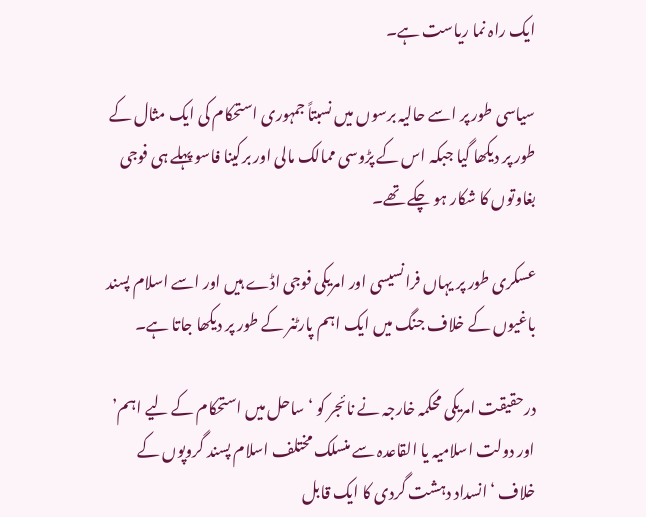ایک راہ نما ریاست ہے۔

سیاسی طور پر اسے حالیہ برسوں میں نسبتاً جمہوری استحکام کی ایک مثال کے طور پر دیکھا گیا جبکہ اس کے پڑوسی ممالک مالی اور برکینا فاسو پہلے ہی فوجی بغاوتوں کا شکار ہو چکے تھے۔

عسکری طور پر یہاں فرانسیسی اور امریکی فوجی اڈے ہیں اور اسے اسلام پسند باغیوں کے خلاف جنگ میں ایک اہم پارٹنر کے طور پر دیکھا جاتا ہے۔

درحقیقت امریکی محکمہ خارجہ نے نائجر کو ‘ساحل میں استحکام کے لیے اہم’ اور دولت اسلامیہ یا القاعدہ سے منسلک مختلف اسلام پسند گروپوں کے خلاف ‘انسداد دہشت گردی کا ایک قابل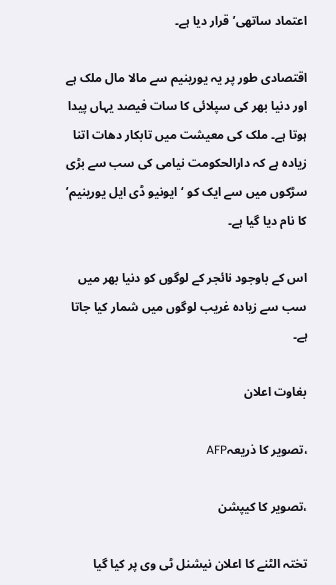اعتماد ساتھی’ قرار دیا ہے۔

اقتصادی طور پر یہ یورینیم سے مالا مال ملک ہے اور دنیا بھر کی سپلائی کا سات فیصد یہاں پیدا ہوتا ہے۔ ملک کی معیشت میں تابکار دھات اتنا زیادہ ہے کہ دارالحکومت نیامی کی سب سے بڑی سڑکوں میں سے ایک کو ‘ایونیو ڈی ایل یورینیم’ کا نام دیا گیا ہے۔

اس کے باوجود نائجر کے لوگوں کو دنیا بھر میں سب سے زیادہ غریب لوگوں میں شمار کیا جاتا ہے۔

بغاوت اعلان

،تصویر کا ذریعہAFP

،تصویر کا کیپشن

تختہ الٹنے کا اعلان نیشنل ٹی وی پر کیا گيا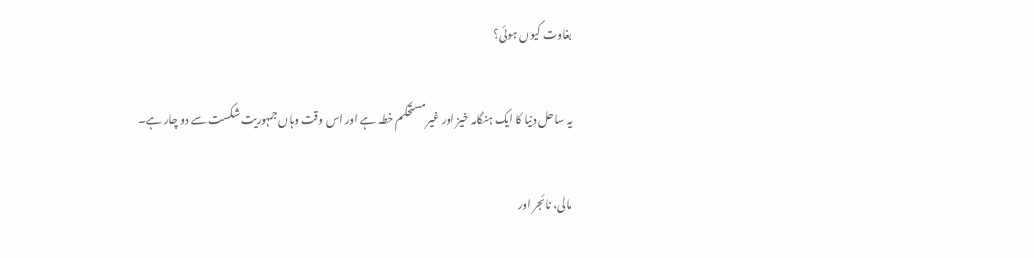بغاوت کیوں ہوئی؟

یہ ساحل دنیا کا ایک ہنگامہ خیز اور غیر مستحکم خطہ ہے اور اس وقت وہاں جمہوریت شکست سے دو چار ہے۔

مالی، نائجر اور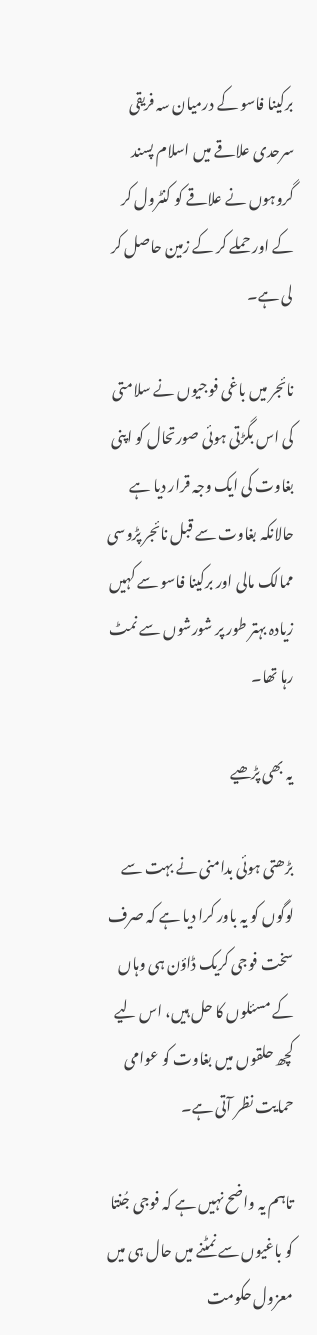برکینا فاسو کے درمیان سہ فریقی سرحدی علاقے میں اسلام پسند گروہوں نے علاقے کو کنٹرول کر کے اور حملے کر کے زمین حاصل کر لی ہے۔

نائجر میں باغی فوجیوں نے سلامتی کی اس بگڑتی ہوئی صورتحال کو اپنی بغاوت کی ایک وجہ قرار دیا ہے حالانکہ بغاوت سے قبل نائجر پڑوسی ممالک مالی اور برکینا فاسو سے کہیں زیادہ بہتر طور پر شورشوں سے نمٹ رہا تھا۔

یہ بھی پڑھیے

بڑھتی ہوئی بدامنی نے بہت سے لوگوں کو یہ باور کرا دیا ہے کہ صرف سخت فوجی کریک ڈاؤن ہی وہاں کے مسئلوں کا حل ہیں، اس لیے کچھ حلقوں میں بغاوت کو عوامی حمایت نظر آتی ہے۔

تاہم یہ واضح نہیں ہے کہ فوجی جُنتا کو باغیوں سے نمٹنے میں حال ہی میں معزول حکومت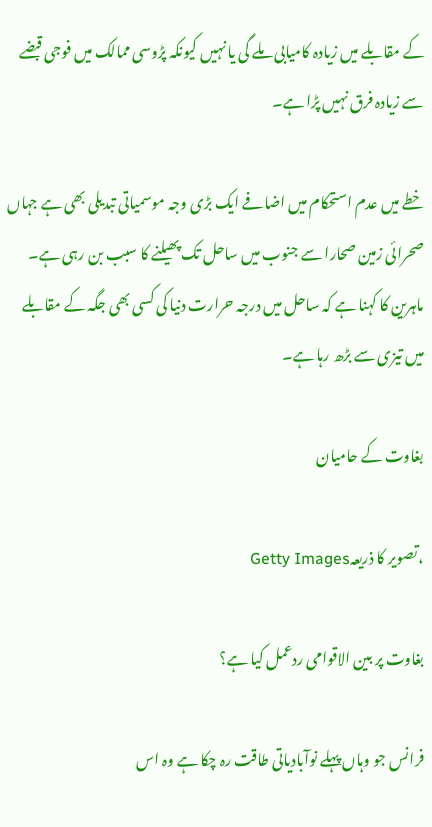کے مقابلے میں زیادہ کامیابی ملے گی یا نہیں کیونکہ پڑوسی ممالک میں فوجی قبضے سے زیادہ فرق نہیں پڑا ہے۔

خطے میں عدم استحکام میں اضافے ایک بڑی وجہ موسمیاتی تبدیلی بھی ہے جہاں صحرائی زمین صحارا سے جنوب میں ساحل تک پھیلنے کا سبب بن رہی ہے۔ ماہرین کا کہنا ہے کہ ساحل میں درجہ حرارت دنیا کی کسی بھی جگہ کے مقابلے میں تیزی سے بڑھ رہا ہے۔

بغاوت کے حامیان

،تصویر کا ذریعہGetty Images

بغاوت پر بین الاقوامی ردعمل کیا ہے؟

فرانس جو وہاں پہلے نوآبادیاتی طاقت رہ چکا ہے وہ اس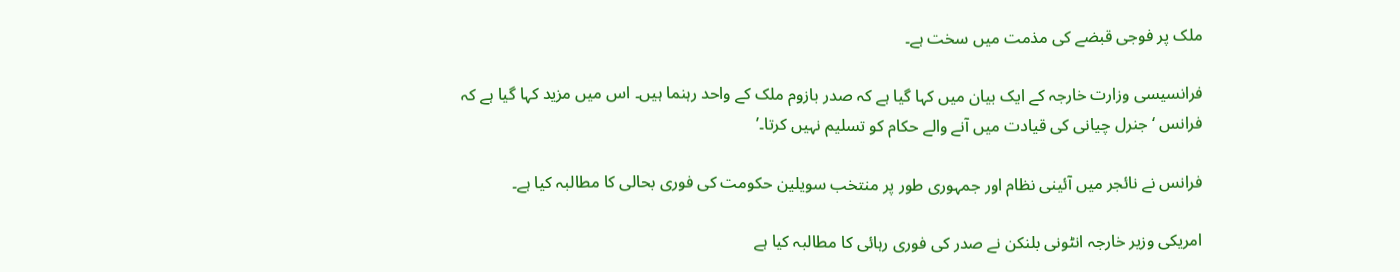ملک پر فوجی قبضے کی مذمت میں سخت ہے۔

فرانسیسی وزارت خارجہ کے ایک بیان میں کہا گیا ہے کہ صدر بازوم ملک کے واحد رہنما ہیں۔ اس میں مزید کہا گیا ہے کہ فرانس ‘جنرل چیانی کی قیادت میں آنے والے حکام کو تسلیم نہیں کرتا۔’

فرانس نے نائجر میں آئینی نظام اور جمہوری طور پر منتخب سویلین حکومت کی فوری بحالی کا مطالبہ کیا ہے۔

امریکی وزیر خارجہ انٹونی بلنکن نے صدر کی فوری رہائی کا مطالبہ کیا ہے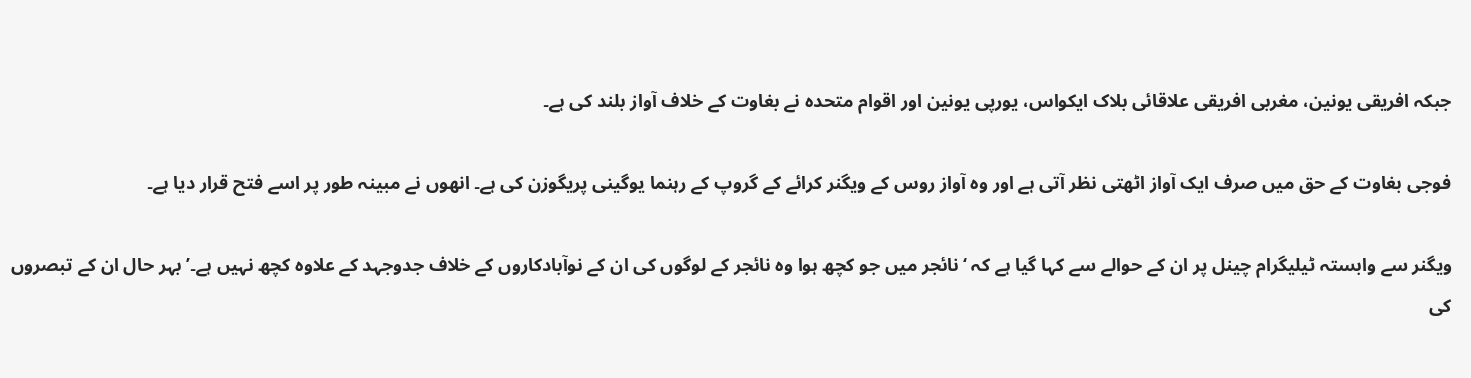جبکہ افریقی یونین، مغربی افریقی علاقائی بلاک ایکواس، یورپی یونین اور اقوام متحدہ نے بغاوت کے خلاف آواز بلند کی ہے۔

فوجی بغاوت کے حق میں صرف ایک آواز اٹھتی نظر آتی ہے اور وہ آواز روس کے ویگنر کرائے کے گروپ کے رہنما یوگینی پریگوزن کی ہے۔ انھوں نے مبینہ طور پر اسے فتح قرار دیا ہے۔

ویگنر سے وابستہ ٹیلیگرام چینل پر ان کے حوالے سے کہا گيا ہے کہ ‘نائجر میں جو کچھ ہوا وہ نائجر کے لوگوں کی ان کے نوآبادکاروں کے خلاف جدوجہد کے علاوہ کچھ نہیں ہے۔’ بہر حال ان کے تبصروں کی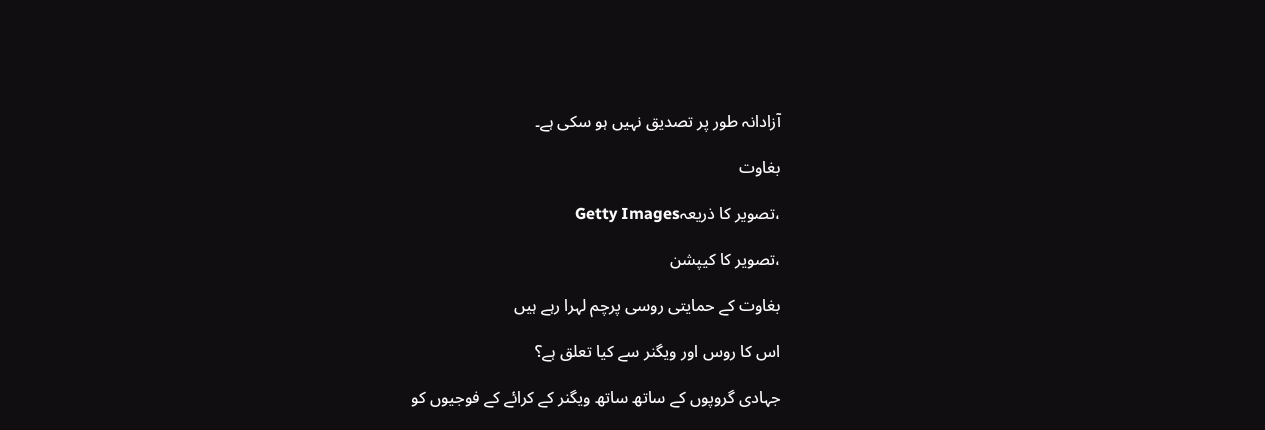آزادانہ طور پر تصدیق نہیں ہو سکی ہے۔

بغاوت

،تصویر کا ذریعہGetty Images

،تصویر کا کیپشن

بغاوت کے حمایتی روسی پرچم لہرا رہے ہیں

اس کا روس اور ویگنر سے کیا تعلق ہے؟

جہادی گروپوں کے ساتھ ساتھ ویگنر کے کرائے کے فوجیوں کو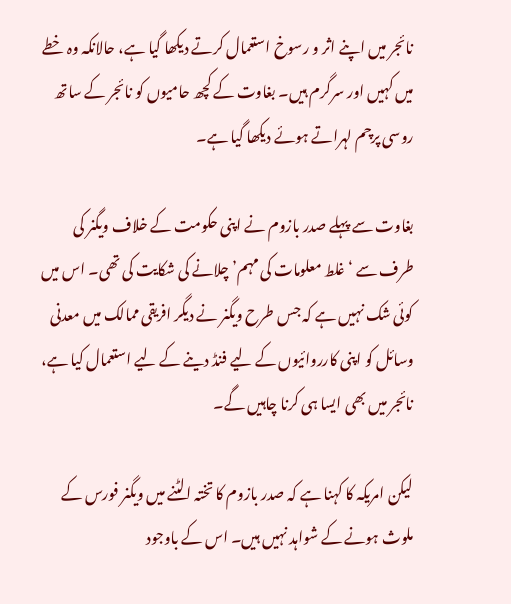نائجر میں اپنے اثر و رسوخ استعمال کرتے دیکھا گیا ہے، حالانکہ وہ خطے میں کہیں اور سرگرم ہیں۔ بغاوت کے کچھ حامیوں کو نائجر کے ساتھ روسی پرچم لہراتے ہوئے دیکھا گیا ہے۔

بغاوت سے پہلے صدر بازوم نے اپنی حکومت کے خلاف ویگنر کی طرف سے ‘غلط معلومات کی مہم’ چلانے کی شکایت کی تھی۔ اس میں کوئی شک نہیں ہے کہ جس طرح ویگنر نے دیگر افریقی ممالک میں معدنی وسائل کو اپنی کارروائیوں کے لیے فنڈ دینے کے لیے استعمال کیا ہے، نائجر میں بھی ایسا ہی کرنا چاہیں گے۔

لیکن امریکہ کا کہنا ہے کہ صدر بازوم کا تختہ الٹنے میں ویگنر فورس کے ملوث ہونے کے شواہد نہیں ہیں۔ اس کے باوجود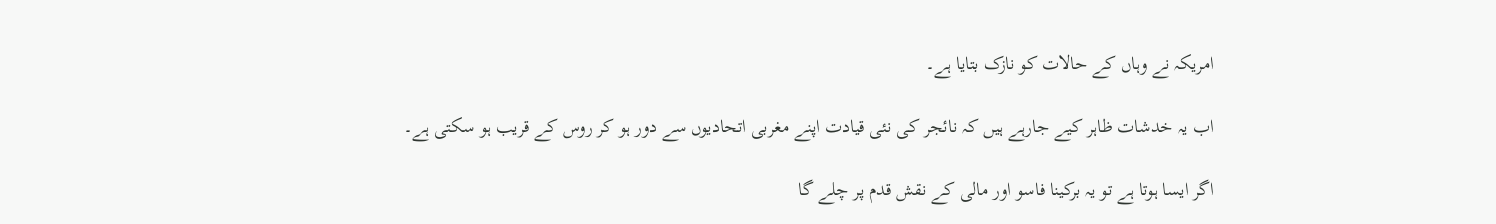امریکہ نے وہاں کے حالات کو نازک بتایا ہے۔

اب یہ خدشات ظاہر کیے جارہے ہیں کہ نائجر کی نئی قیادت اپنے مغربی اتحادیوں سے دور ہو کر روس کے قریب ہو سکتی ہے۔

اگر ایسا ہوتا ہے تو یہ برکینا فاسو اور مالی کے نقش قدم پر چلے گا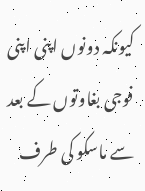کیونکہ دونوں اپنی اپنی فوجی بغاوتوں کے بعد سے ماسکو کی طرف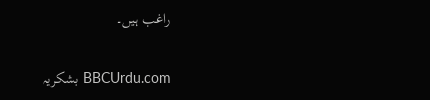راغب ہیں۔

BBCUrdu.com بشکریہ